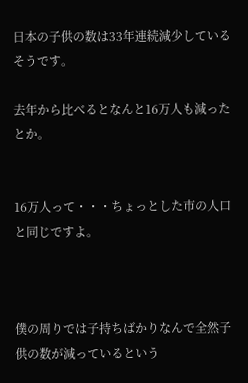日本の子供の数は33年連続減少しているそうです。

去年から比べるとなんと16万人も減ったとか。


16万人って・・・ちょっとした市の人口と同じですよ。



僕の周りでは子持ちばかりなんで全然子供の数が減っているという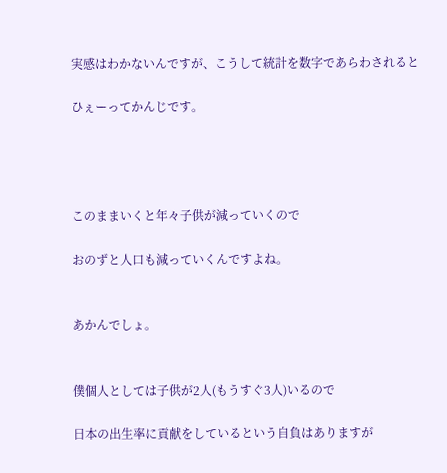実感はわかないんですが、こうして統計を数字であらわされると

ひぇーってかんじです。




このままいくと年々子供が減っていくので

おのずと人口も減っていくんですよね。


あかんでしょ。


僕個人としては子供が2人(もうすぐ3人)いるので

日本の出生率に貢献をしているという自負はありますが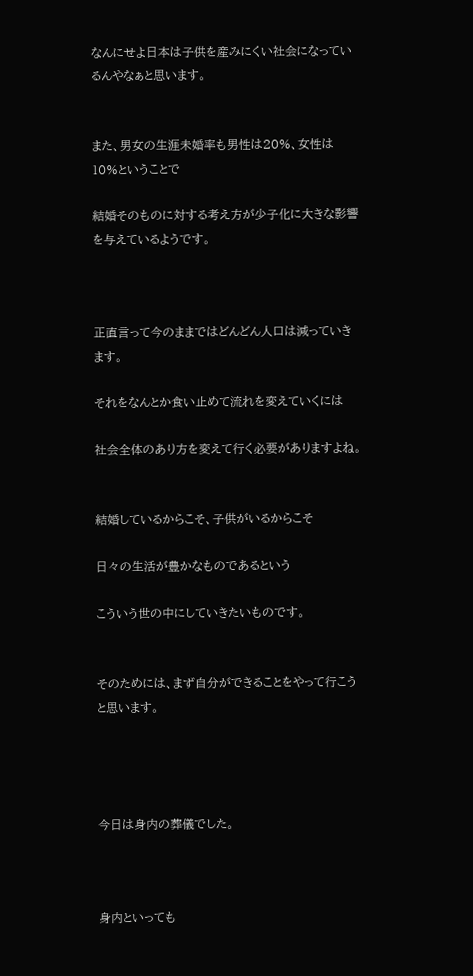なんにせよ日本は子供を産みにくい社会になっているんやなぁと思います。


また、男女の生涯未婚率も男性は20%、女性は10%ということで

結婚そのものに対する考え方が少子化に大きな影響を与えているようです。



正直言って今のままではどんどん人口は減っていきます。

それをなんとか食い止めて流れを変えていくには

社会全体のあり方を変えて行く必要がありますよね。


結婚しているからこそ、子供がいるからこそ

日々の生活が豊かなものであるという

こういう世の中にしていきたいものです。


そのためには、まず自分ができることをやって行こうと思います。




今日は身内の葬儀でした。



身内といっても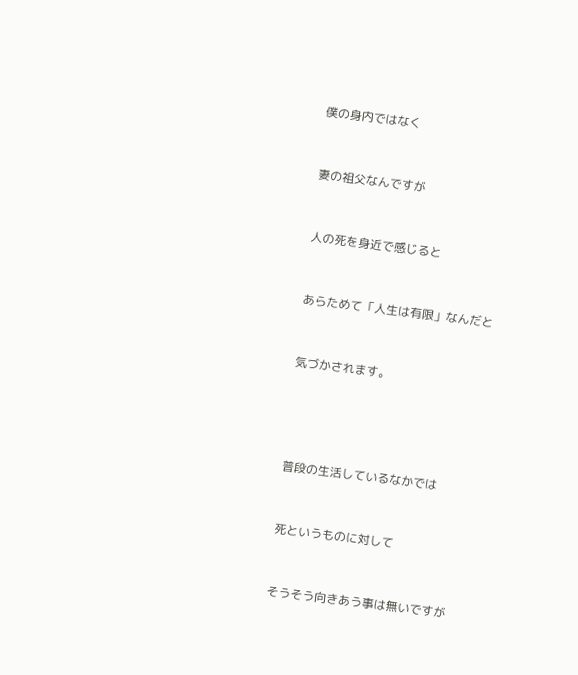僕の身内ではなく


妻の祖父なんですが


人の死を身近で感じると


あらためて「人生は有限」なんだと


気づかされます。




普段の生活しているなかでは


死というものに対して


そうそう向きあう事は無いですが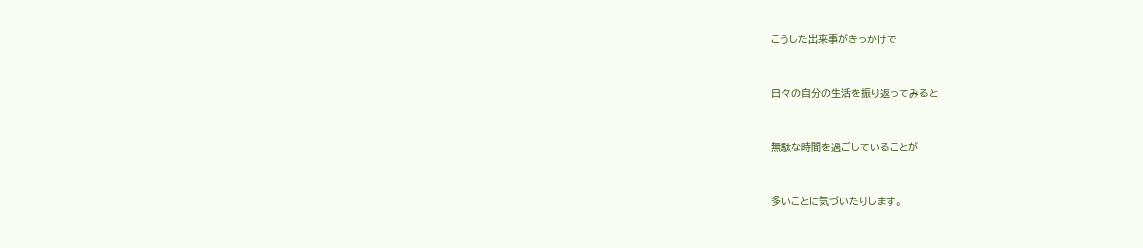こうした出来事がきっかけで


日々の自分の生活を振り返ってみると


無駄な時間を過ごしていることが


多いことに気づいたりします。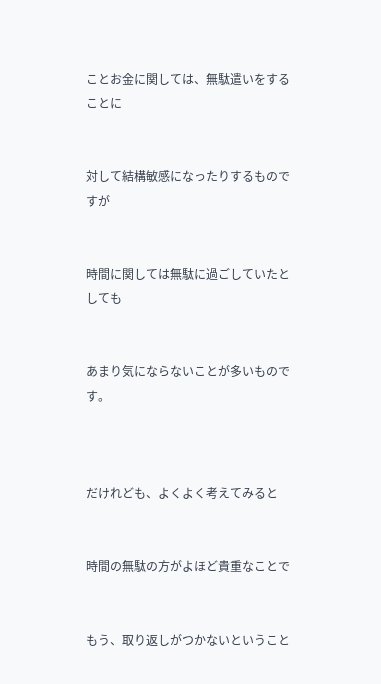ことお金に関しては、無駄遣いをすることに


対して結構敏感になったりするものですが


時間に関しては無駄に過ごしていたとしても


あまり気にならないことが多いものです。



だけれども、よくよく考えてみると


時間の無駄の方がよほど貴重なことで


もう、取り返しがつかないということ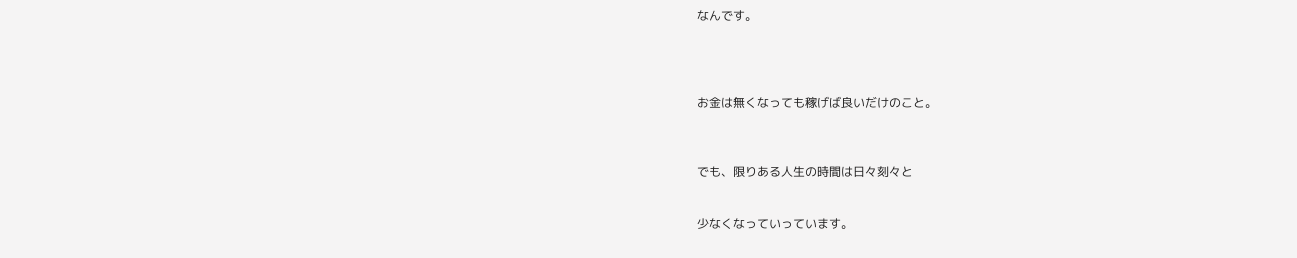なんです。




お金は無くなっても稼げば良いだけのこと。



でも、限りある人生の時間は日々刻々と


少なくなっていっています。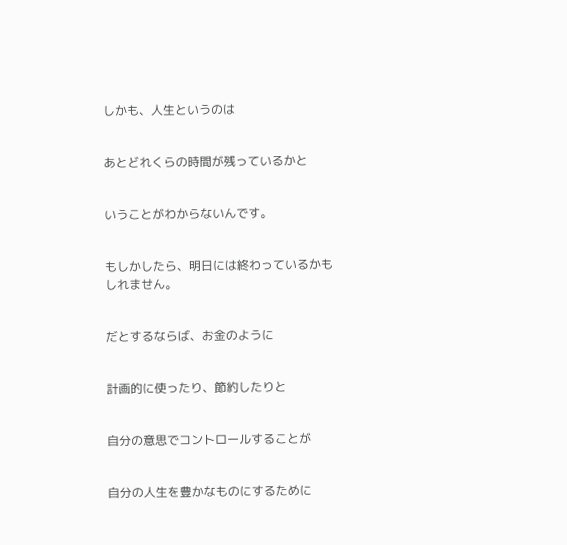しかも、人生というのは


あとどれくらの時間が残っているかと


いうことがわからないんです。


もしかしたら、明日には終わっているかもしれません。


だとするならば、お金のように


計画的に使ったり、節約したりと


自分の意思でコントロールすることが


自分の人生を豊かなものにするために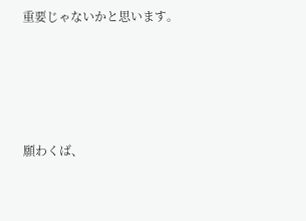重要じゃないかと思います。




願わくば、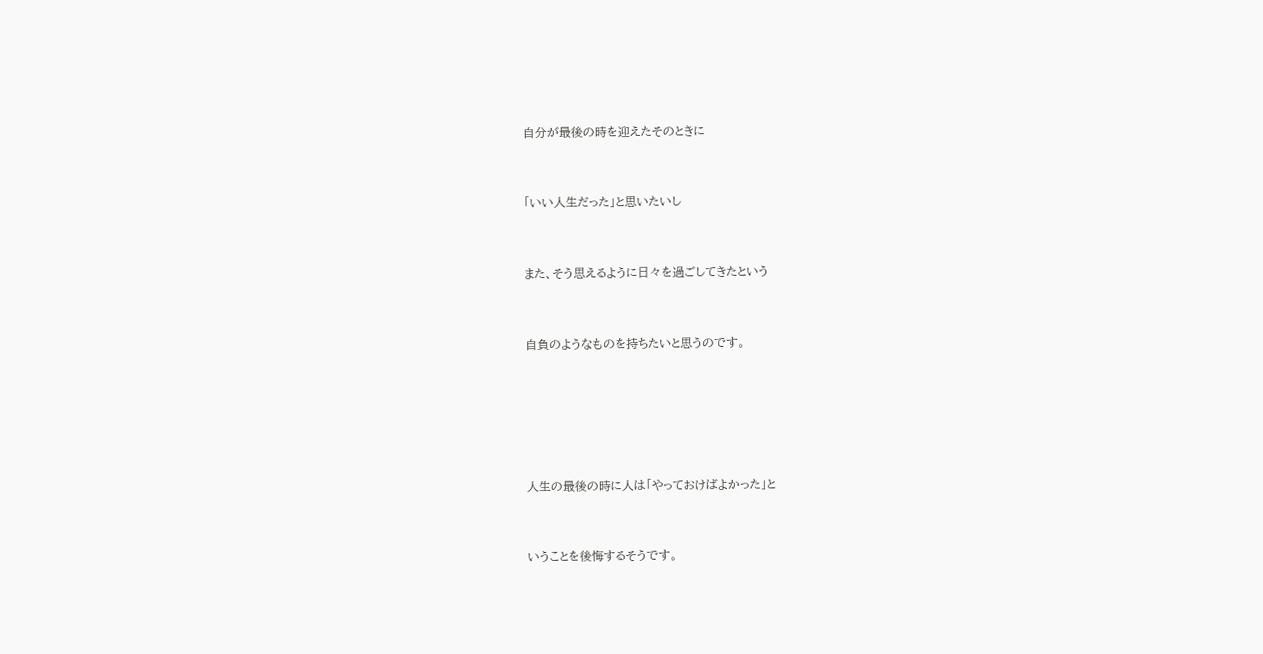自分が最後の時を迎えたそのときに


「いい人生だった」と思いたいし


また、そう思えるように日々を過ごしてきたという


自負のようなものを持ちたいと思うのです。





人生の最後の時に人は「やっておけばよかった」と


いうことを後悔するそうです。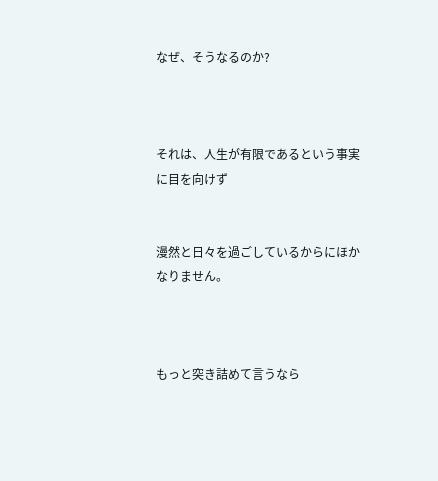なぜ、そうなるのか?



それは、人生が有限であるという事実に目を向けず


漫然と日々を過ごしているからにほかなりません。



もっと突き詰めて言うなら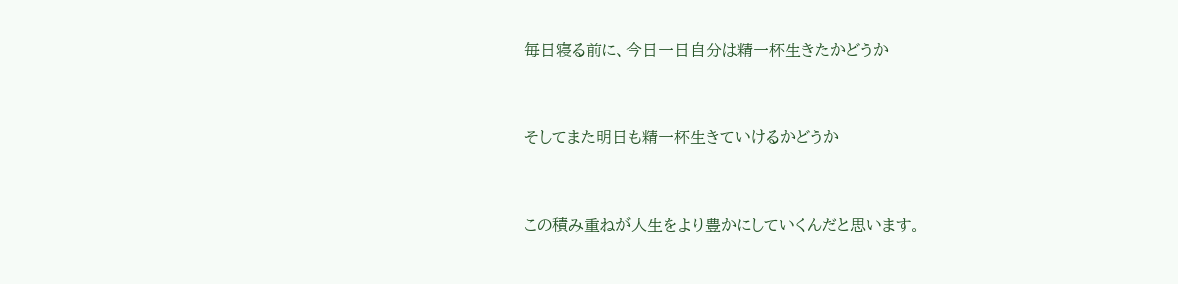毎日寝る前に、今日一日自分は精一杯生きたかどうか


そしてまた明日も精一杯生きていけるかどうか


この積み重ねが人生をより豊かにしていくんだと思います。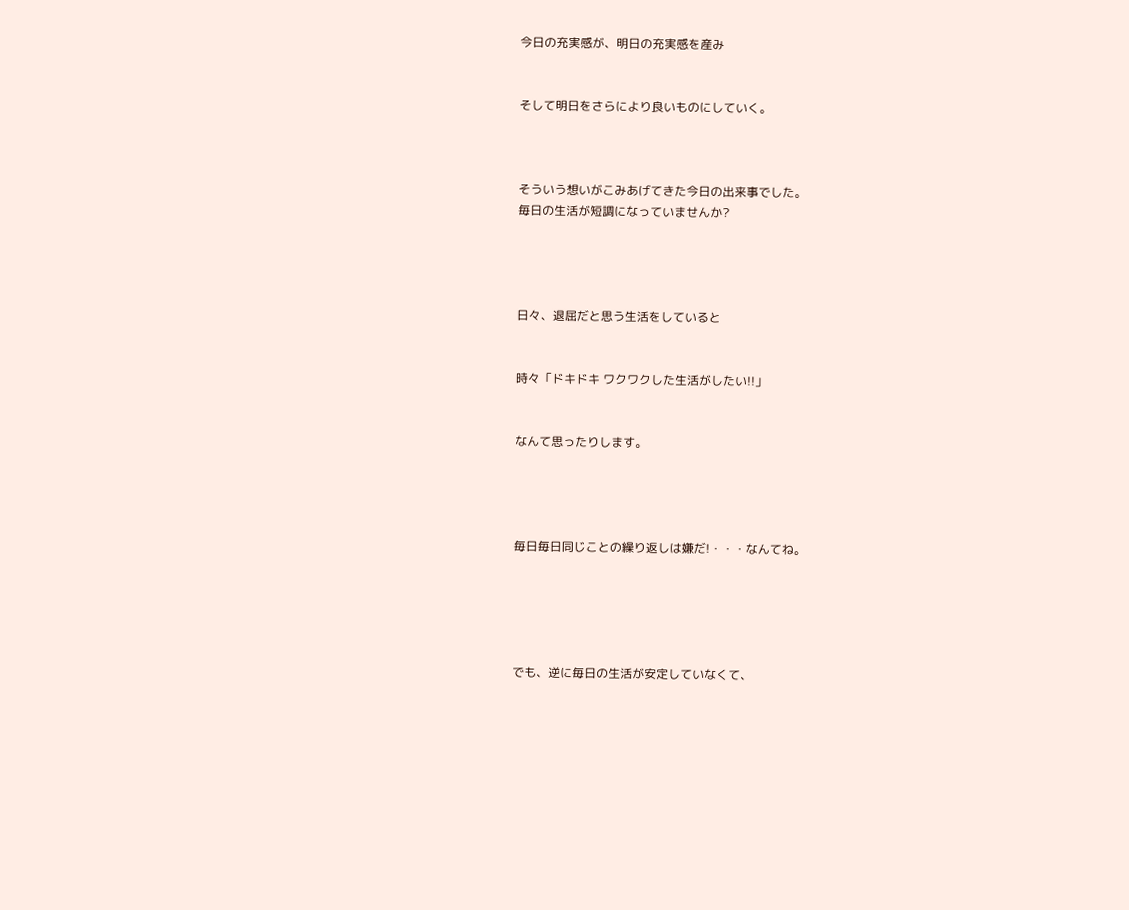今日の充実感が、明日の充実感を産み


そして明日をさらにより良いものにしていく。



そういう想いがこみあげてきた今日の出来事でした。
毎日の生活が短調になっていませんか?




日々、退屈だと思う生活をしていると


時々「ドキドキ ワクワクした生活がしたい!!」


なんて思ったりします。




毎日毎日同じことの繰り返しは嫌だ!・・・なんてね。





でも、逆に毎日の生活が安定していなくて、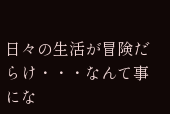日々の生活が冒険だらけ・・・なんて事にな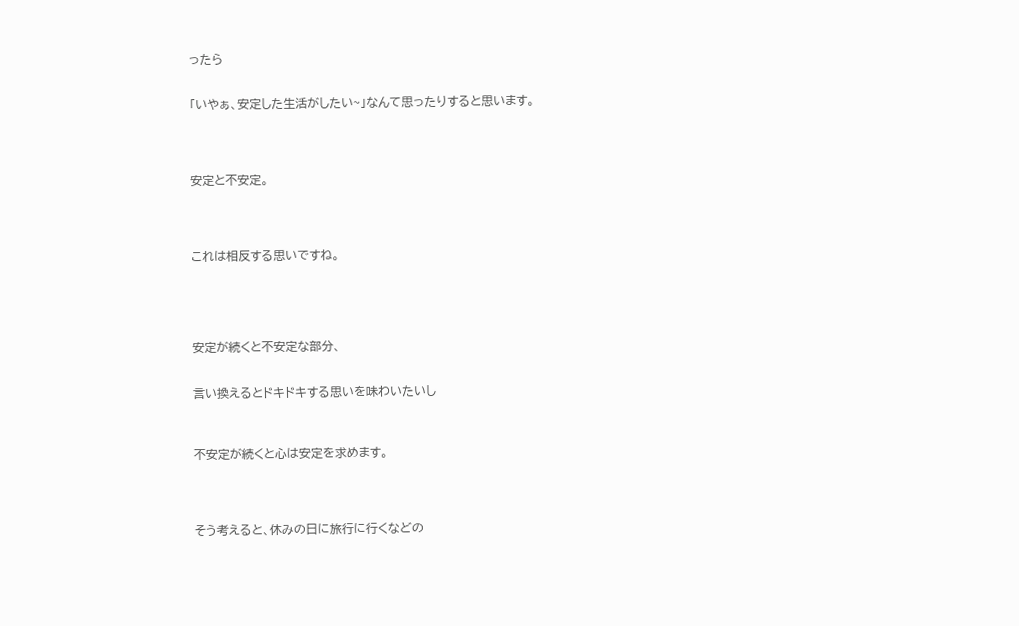ったら


「いやぁ、安定した生活がしたい~」なんて思ったりすると思います。




安定と不安定。




これは相反する思いですね。





安定が続くと不安定な部分、


言い換えるとドキドキする思いを味わいたいし



不安定が続くと心は安定を求めます。




そう考えると、休みの日に旅行に行くなどの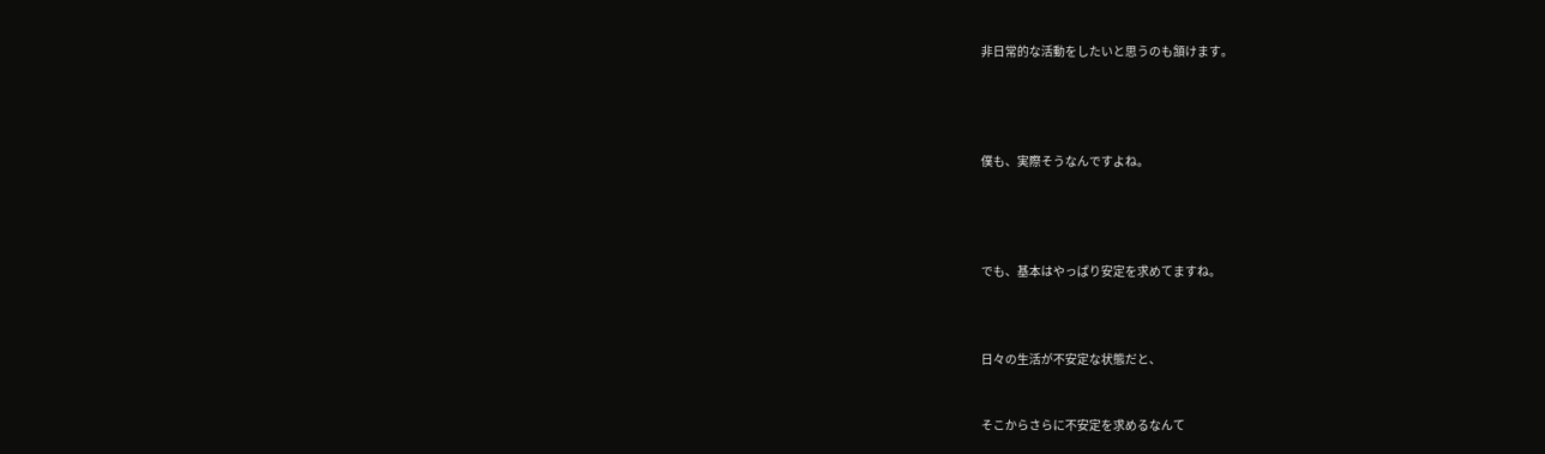非日常的な活動をしたいと思うのも頷けます。




僕も、実際そうなんですよね。




でも、基本はやっぱり安定を求めてますね。



日々の生活が不安定な状態だと、


そこからさらに不安定を求めるなんて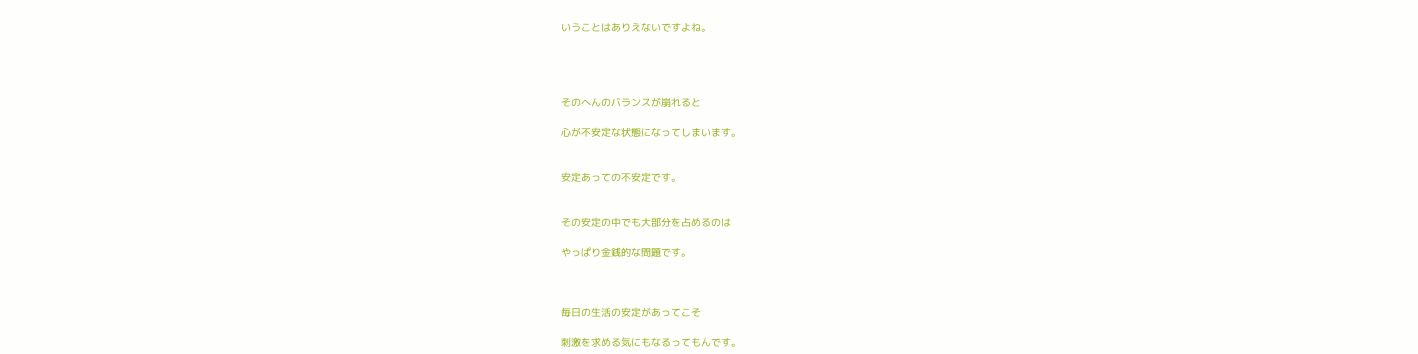いうことはありえないですよね。




そのへんのバランスが崩れると

心が不安定な状態になってしまいます。


安定あっての不安定です。


その安定の中でも大部分を占めるのは

やっぱり金銭的な問題です。



毎日の生活の安定があってこそ

刺激を求める気にもなるってもんです。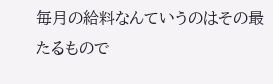毎月の給料なんていうのはその最たるもので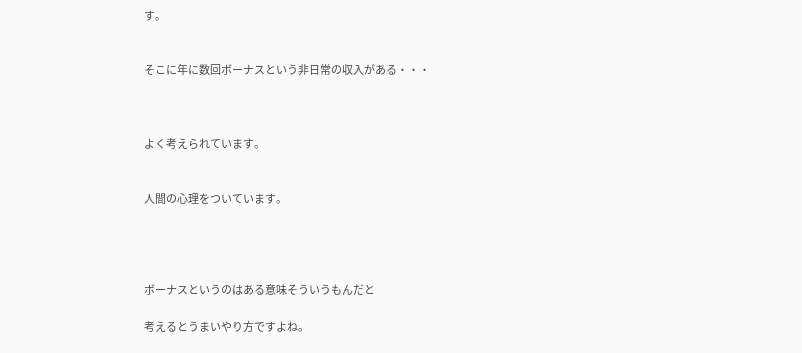す。


そこに年に数回ボーナスという非日常の収入がある・・・



よく考えられています。


人間の心理をついています。




ボーナスというのはある意味そういうもんだと

考えるとうまいやり方ですよね。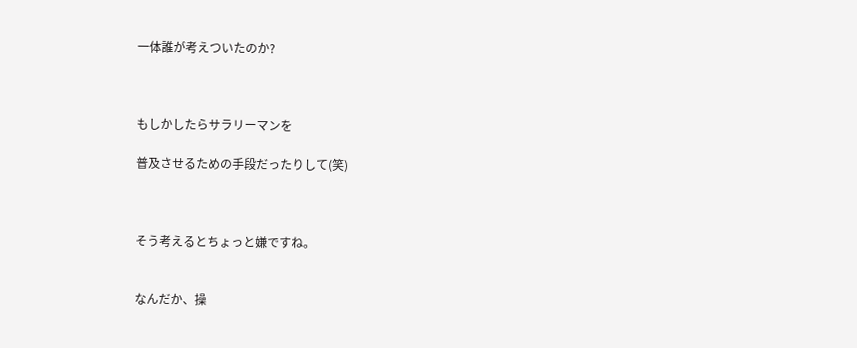一体誰が考えついたのか?



もしかしたらサラリーマンを

普及させるための手段だったりして(笑)



そう考えるとちょっと嫌ですね。


なんだか、操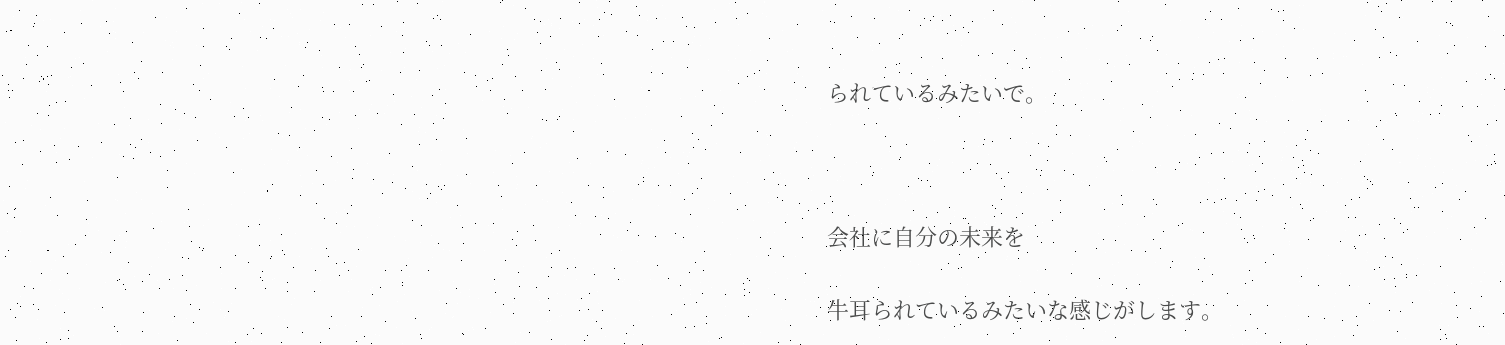られているみたいで。



会社に自分の未来を

牛耳られているみたいな感じがします。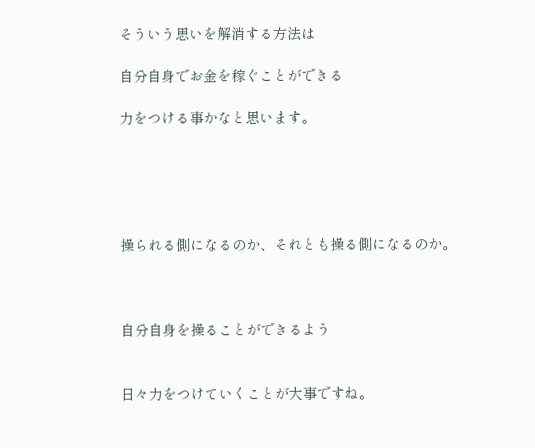そういう思いを解消する方法は

自分自身でお金を稼ぐことができる

力をつける事かなと思います。





操られる側になるのか、それとも操る側になるのか。



自分自身を操ることができるよう


日々力をつけていくことが大事ですね。